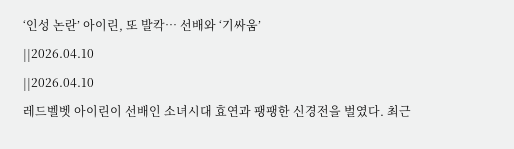‘인성 논란’ 아이린, 또 발칵… 선배와 ‘기싸움’
||2026.04.10
||2026.04.10
레드벨벳 아이린이 선배인 소녀시대 효연과 팽팽한 신경전을 벌였다. 최근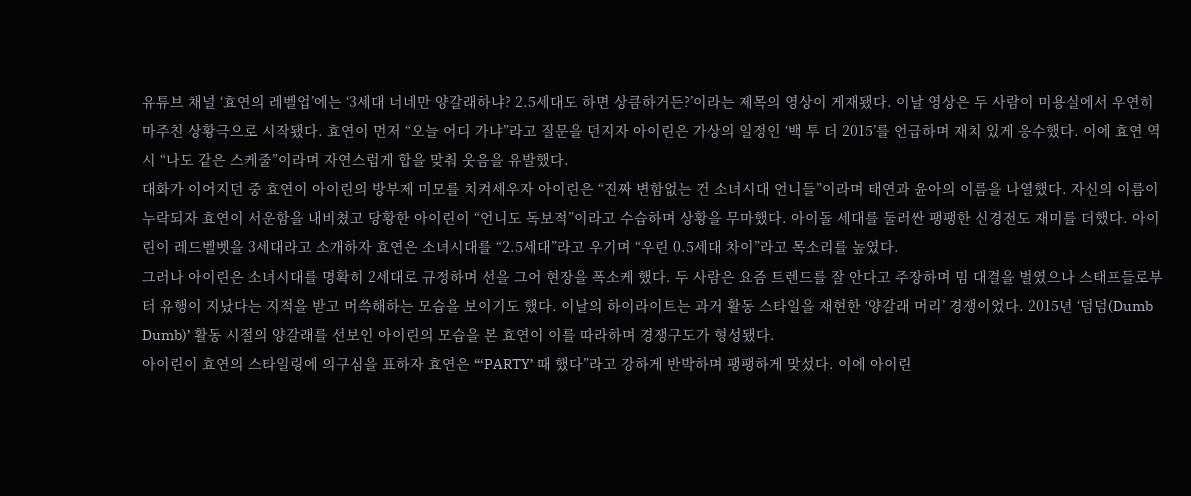유튜브 채널 ‘효연의 레벨업’에는 ‘3세대 너네만 양갈래하냐? 2.5세대도 하면 상큼하거든?’이라는 제목의 영상이 게재됐다. 이날 영상은 두 사람이 미용실에서 우연히 마주친 상황극으로 시작됐다. 효연이 먼저 “오늘 어디 가냐”라고 질문을 던지자 아이린은 가상의 일정인 ‘백 투 더 2015’를 언급하며 재치 있게 응수했다. 이에 효연 역시 “나도 같은 스케줄”이라며 자연스럽게 합을 맞춰 웃음을 유발했다.
대화가 이어지던 중 효연이 아이린의 방부제 미모를 치켜세우자 아이린은 “진짜 변함없는 건 소녀시대 언니들”이라며 태연과 윤아의 이름을 나열했다. 자신의 이름이 누락되자 효연이 서운함을 내비쳤고 당황한 아이린이 “언니도 독보적”이라고 수습하며 상황을 무마했다. 아이돌 세대를 둘러싼 팽팽한 신경전도 재미를 더했다. 아이린이 레드벨벳을 3세대라고 소개하자 효연은 소녀시대를 “2.5세대”라고 우기며 “우린 0.5세대 차이”라고 목소리를 높였다.
그러나 아이린은 소녀시대를 명확히 2세대로 규정하며 선을 그어 현장을 폭소케 했다. 두 사람은 요즘 트렌드를 잘 안다고 주장하며 밈 대결을 벌였으나 스태프들로부터 유행이 지났다는 지적을 받고 머쓱해하는 모습을 보이기도 했다. 이날의 하이라이트는 과거 활동 스타일을 재현한 ‘양갈래 머리’ 경쟁이었다. 2015년 ‘덤덤(Dumb Dumb)’ 활동 시절의 양갈래를 선보인 아이린의 모습을 본 효연이 이를 따라하며 경쟁구도가 형성됐다.
아이린이 효연의 스타일링에 의구심을 표하자 효연은 “‘PARTY’ 때 했다”라고 강하게 반박하며 팽팽하게 맞섰다. 이에 아이린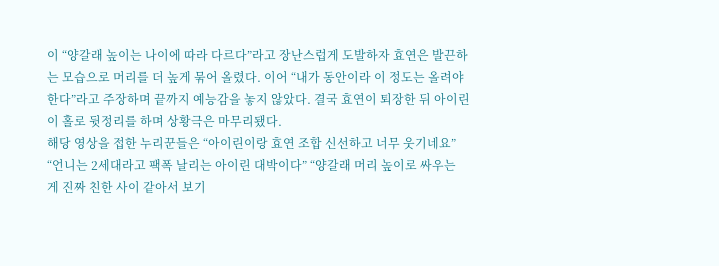이 “양갈래 높이는 나이에 따라 다르다”라고 장난스럽게 도발하자 효연은 발끈하는 모습으로 머리를 더 높게 묶어 올렸다. 이어 “내가 동안이라 이 정도는 올려야 한다”라고 주장하며 끝까지 예능감을 놓지 않았다. 결국 효연이 퇴장한 뒤 아이린이 홀로 뒷정리를 하며 상황극은 마무리됐다.
해당 영상을 접한 누리꾼들은 “아이린이랑 효연 조합 신선하고 너무 웃기네요” “언니는 2세대라고 팩폭 날리는 아이린 대박이다” “양갈래 머리 높이로 싸우는 게 진짜 친한 사이 같아서 보기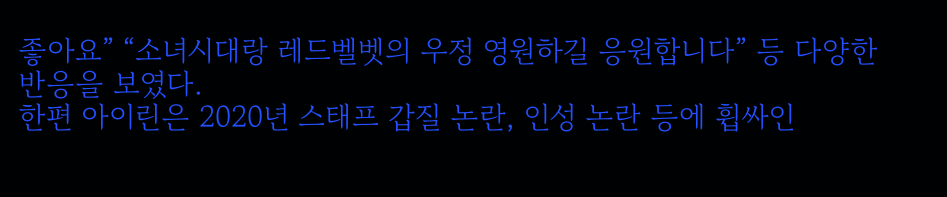좋아요” “소녀시대랑 레드벨벳의 우정 영원하길 응원합니다” 등 다양한 반응을 보였다.
한편 아이린은 2020년 스태프 갑질 논란, 인성 논란 등에 휩싸인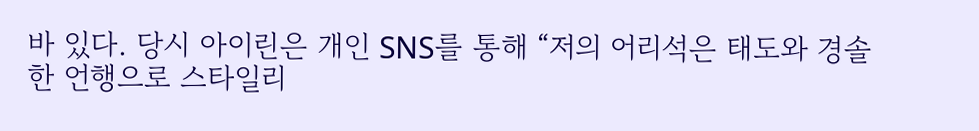바 있다. 당시 아이린은 개인 SNS를 통해 “저의 어리석은 태도와 경솔한 언행으로 스타일리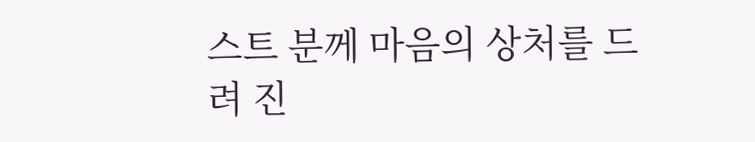스트 분께 마음의 상처를 드려 진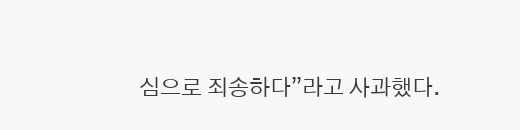심으로 죄송하다”라고 사과했다.